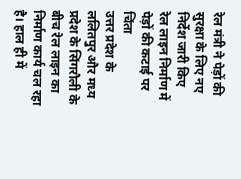रेल मंत्री ने पेड़ों की सुरक्षा के लिए नए निर्देश जारी किए
रेल लाइन निर्माण में पेड़ों की कटाई पर चिंता
उत्तर प्रदेश के ललितपुर और मध्य प्रदेश के सिंगरौली के बीच रेल लाइन का निर्माण कार्य चल रहा है। हाल ही में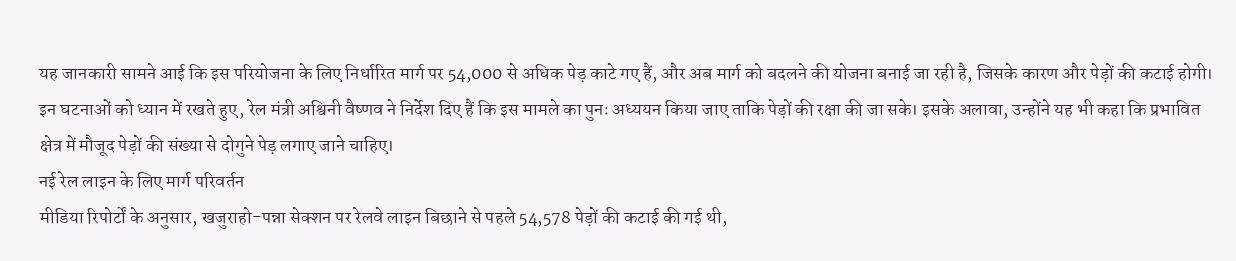यह जानकारी सामने आई कि इस परियोजना के लिए निर्धारित मार्ग पर 54,000 से अधिक पेड़ काटे गए हैं, और अब मार्ग को बदलने की योजना बनाई जा रही है, जिसके कारण और पेड़ों की कटाई होगी। इन घटनाओं को ध्यान में रखते हुए, रेल मंत्री अश्विनी वैष्णव ने निर्देश दिए हैं कि इस मामले का पुनः अध्ययन किया जाए ताकि पेड़ों की रक्षा की जा सके। इसके अलावा, उन्होंने यह भी कहा कि प्रभावित क्षेत्र में मौजूद पेड़ों की संख्या से दोगुने पेड़ लगाए जाने चाहिए।
नई रेल लाइन के लिए मार्ग परिवर्तन
मीडिया रिपोर्टों के अनुसार, खजुराहो-पन्ना सेक्शन पर रेलवे लाइन बिछाने से पहले 54,578 पेड़ों की कटाई की गई थी,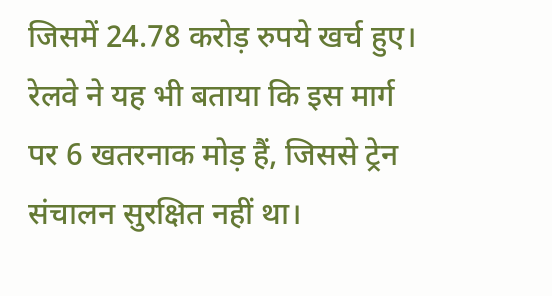जिसमें 24.78 करोड़ रुपये खर्च हुए। रेलवे ने यह भी बताया कि इस मार्ग पर 6 खतरनाक मोड़ हैं, जिससे ट्रेन संचालन सुरक्षित नहीं था।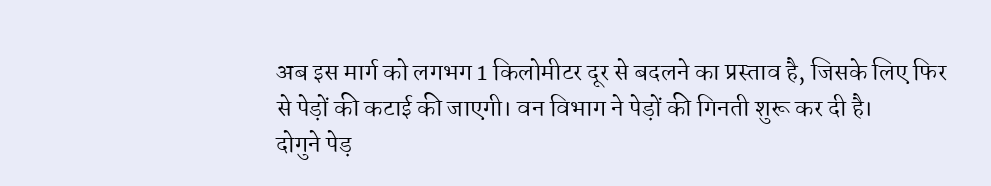अब इस मार्ग को लगभग 1 किलोमीटर दूर से बदलने का प्रस्ताव है, जिसके लिए फिर से पेड़ों की कटाई की जाएगी। वन विभाग ने पेड़ों की गिनती शुरू कर दी है।
दोगुने पेड़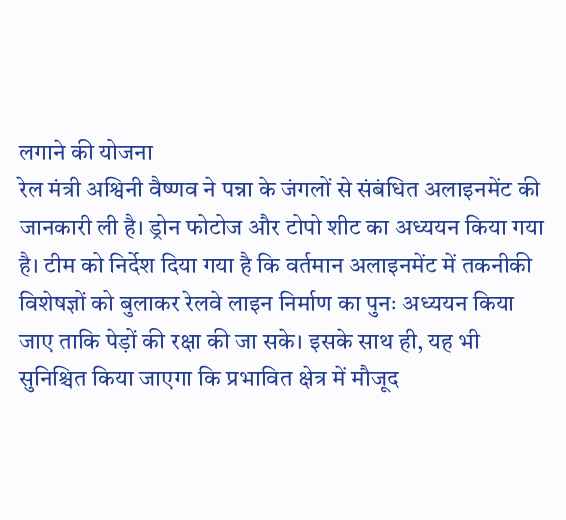लगाने की योजना
रेल मंत्री अश्विनी वैष्णव ने पन्ना के जंगलों से संबंधित अलाइनमेंट की जानकारी ली है। ड्रोन फोटोज और टोपो शीट का अध्ययन किया गया है। टीम को निर्देश दिया गया है कि वर्तमान अलाइनमेंट में तकनीकी विशेषज्ञों को बुलाकर रेलवे लाइन निर्माण का पुनः अध्ययन किया जाए ताकि पेड़ों की रक्षा की जा सके। इसके साथ ही, यह भी सुनिश्चित किया जाएगा कि प्रभावित क्षेत्र में मौजूद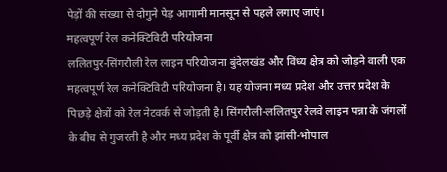पेड़ों की संख्या से दोगुने पेड़ आगामी मानसून से पहले लगाए जाएं।
महत्वपूर्ण रेल कनेक्टिविटी परियोजना
ललितपुर-सिंगरौली रेल लाइन परियोजना बुंदेलखंड और विंध्य क्षेत्र को जोड़ने वाली एक महत्वपूर्ण रेल कनेक्टिविटी परियोजना है। यह योजना मध्य प्रदेश और उत्तर प्रदेश के पिछड़े क्षेत्रों को रेल नेटवर्क से जोड़ती है। सिंगरौली-ललितपुर रेलवे लाइन पन्ना के जंगलों के बीच से गुजरती है और मध्य प्रदेश के पूर्वी क्षेत्र को झांसी-भोपाल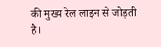की मुख्य रेल लाइन से जोड़ती है।